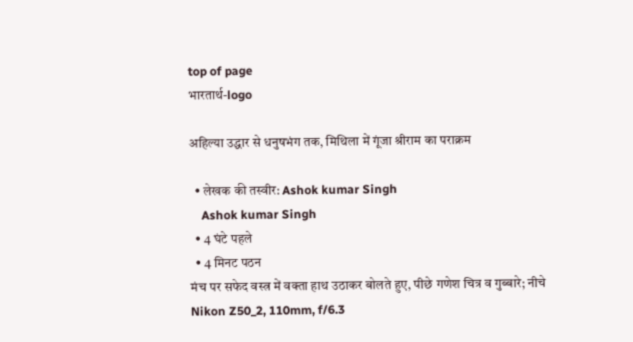top of page
भारतार्थ-logo

अहिल्या उद्धार से धनुषभंग तक, मिथिला में गूंजा श्रीराम का पराक्रम

  • लेखक की तस्वीर: Ashok kumar Singh
    Ashok kumar Singh
  • 4 घंटे पहले
  • 4 मिनट पठन
मंच पर सफेद वस्त्र में वक्ता हाथ उठाकर बोलते हुए, पीछे गणेश चित्र व गुब्बारे; नीचे Nikon Z50_2, 110mm, f/6.3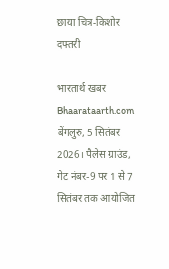छाया चित्र-किशोर दफ्तरी

भारतार्थ खबर Bhaarataarth.com बेंगलुरु, 5 सितंबर 2026। पैलेस ग्राउंड, गेट नंबर-9 पर 1 से 7 सितंबर तक आयोजित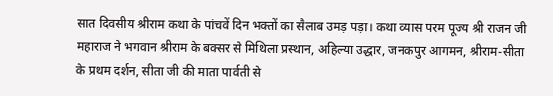सात दिवसीय श्रीराम कथा के पांचवें दिन भक्तों का सैलाब उमड़ पड़ा। कथा व्यास परम पूज्य श्री राजन जी महाराज ने भगवान श्रीराम के बक्सर से मिथिला प्रस्थान, अहिल्या उद्धार, जनकपुर आगमन, श्रीराम-सीता के प्रथम दर्शन, सीता जी की माता पार्वती से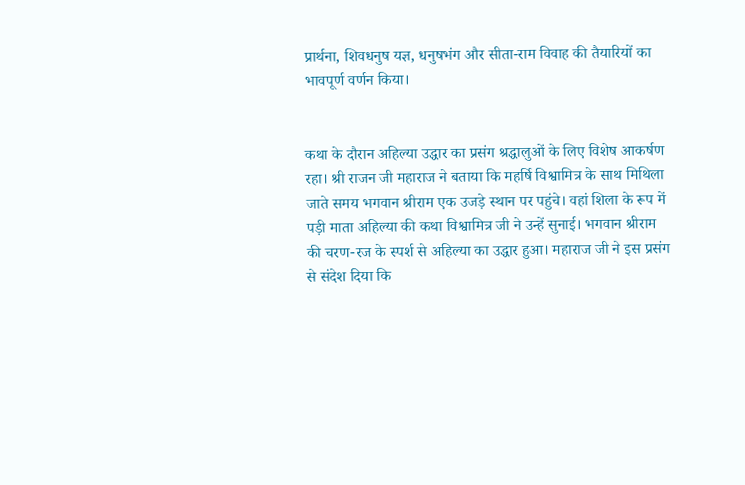प्रार्थना, शिवधनुष यज्ञ, धनुषभंग और सीता-राम विवाह की तैयारियों का भावपूर्ण वर्णन किया।


कथा के दौरान अहिल्या उद्धार का प्रसंग श्रद्धालुओं के लिए विशेष आकर्षण रहा। श्री राजन जी महाराज ने बताया कि महर्षि विश्वामित्र के साथ मिथिला जाते समय भगवान श्रीराम एक उजड़े स्थान पर पहुंचे। वहां शिला के रूप में पड़ी माता अहिल्या की कथा विश्वामित्र जी ने उन्हें सुनाई। भगवान श्रीराम की चरण-रज के स्पर्श से अहिल्या का उद्धार हुआ। महाराज जी ने इस प्रसंग से संदेश दिया कि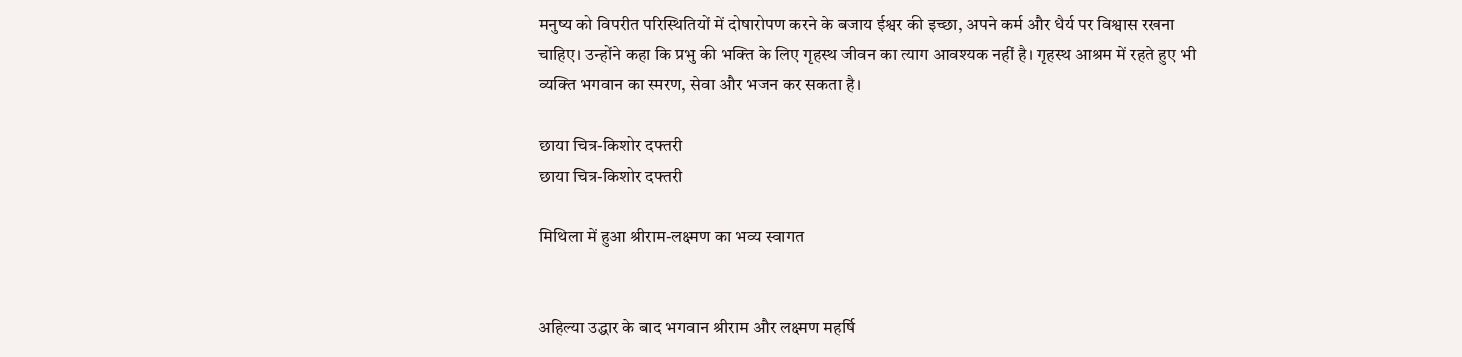मनुष्य को विपरीत परिस्थितियों में दोषारोपण करने के बजाय ईश्वर की इच्छा, अपने कर्म और धैर्य पर विश्वास रखना चाहिए। उन्होंने कहा कि प्रभु की भक्ति के लिए गृहस्थ जीवन का त्याग आवश्यक नहीं है। गृहस्थ आश्रम में रहते हुए भी व्यक्ति भगवान का स्मरण, सेवा और भजन कर सकता है।

छाया चित्र-किशोर दफ्तरी
छाया चित्र-किशोर दफ्तरी

मिथिला में हुआ श्रीराम-लक्ष्मण का भव्य स्वागत


अहिल्या उद्धार के बाद भगवान श्रीराम और लक्ष्मण महर्षि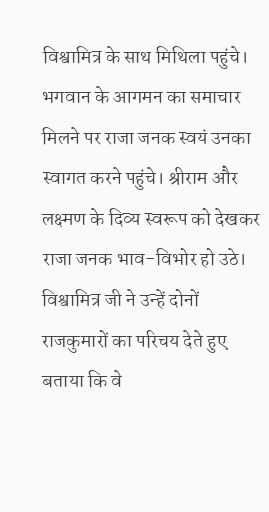विश्वामित्र के साथ मिथिला पहुंचे। भगवान के आगमन का समाचार मिलने पर राजा जनक स्वयं उनका स्वागत करने पहुंचे। श्रीराम और लक्ष्मण के दिव्य स्वरूप को देखकर राजा जनक भाव-विभोर हो उठे। विश्वामित्र जी ने उन्हें दोनों राजकुमारों का परिचय देते हुए बताया कि वे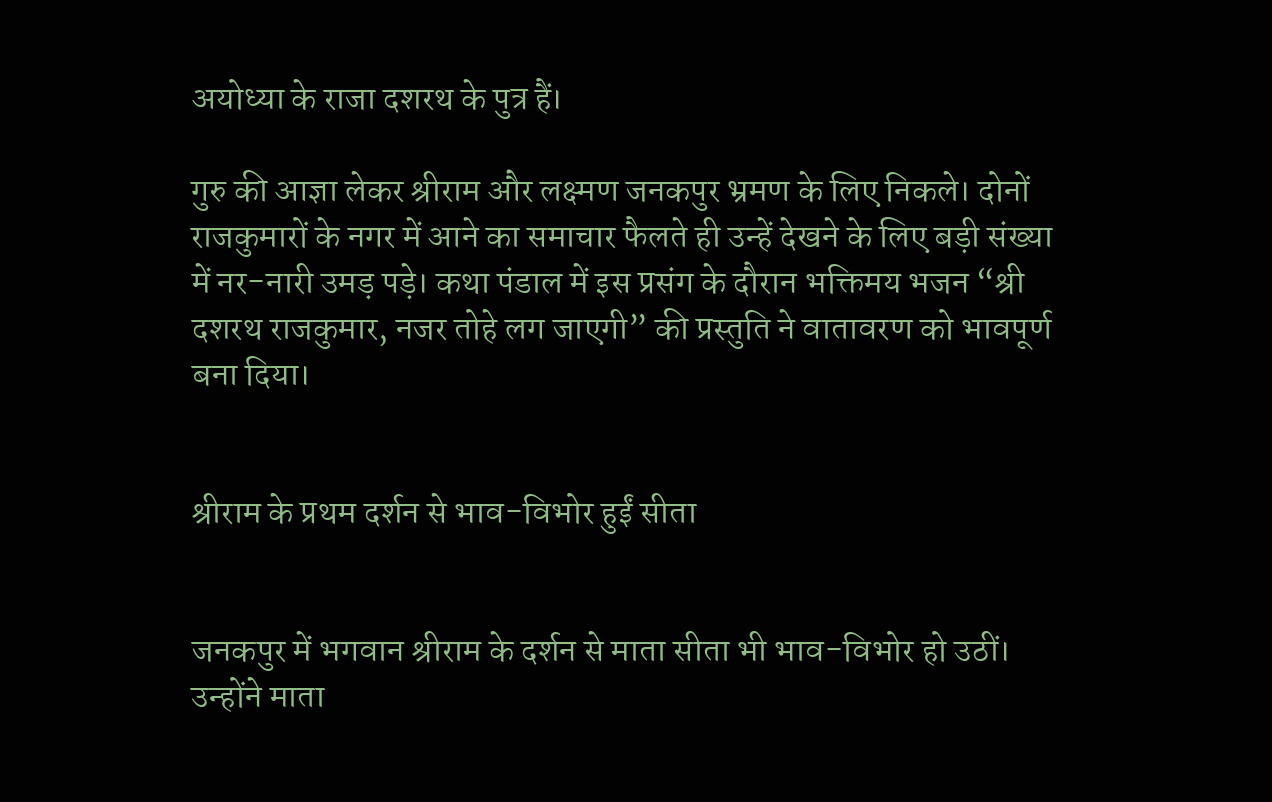अयोध्या के राजा दशरथ के पुत्र हैं।

गुरु की आज्ञा लेकर श्रीराम और लक्ष्मण जनकपुर भ्रमण के लिए निकले। दोनों राजकुमारों के नगर में आने का समाचार फैलते ही उन्हें देखने के लिए बड़ी संख्या में नर-नारी उमड़ पड़े। कथा पंडाल में इस प्रसंग के दौरान भक्तिमय भजन “श्री दशरथ राजकुमार, नजर तोहे लग जाएगी” की प्रस्तुति ने वातावरण को भावपूर्ण बना दिया।


श्रीराम के प्रथम दर्शन से भाव-विभोर हुईं सीता


जनकपुर में भगवान श्रीराम के दर्शन से माता सीता भी भाव-विभोर हो उठीं। उन्होंने माता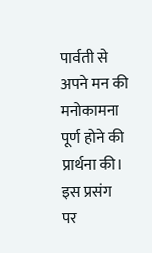पार्वती से अपने मन की मनोकामना पूर्ण होने की प्रार्थना की। इस प्रसंग पर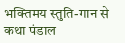भक्तिमय स्तुति-गान से कथा पंडाल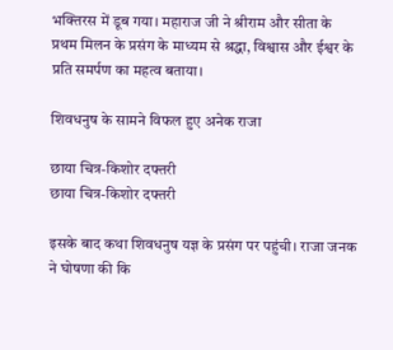भक्तिरस में डूब गया। महाराज जी ने श्रीराम और सीता के प्रथम मिलन के प्रसंग के माध्यम से श्रद्धा, विश्वास और ईश्वर के प्रति समर्पण का महत्व बताया।

शिवधनुष के सामने विफल हुए अनेक राजा

छाया चित्र-किशोर दफ्तरी
छाया चित्र-किशोर दफ्तरी

इसके बाद कथा शिवधनुष यज्ञ के प्रसंग पर पहुंची। राजा जनक ने घोषणा की कि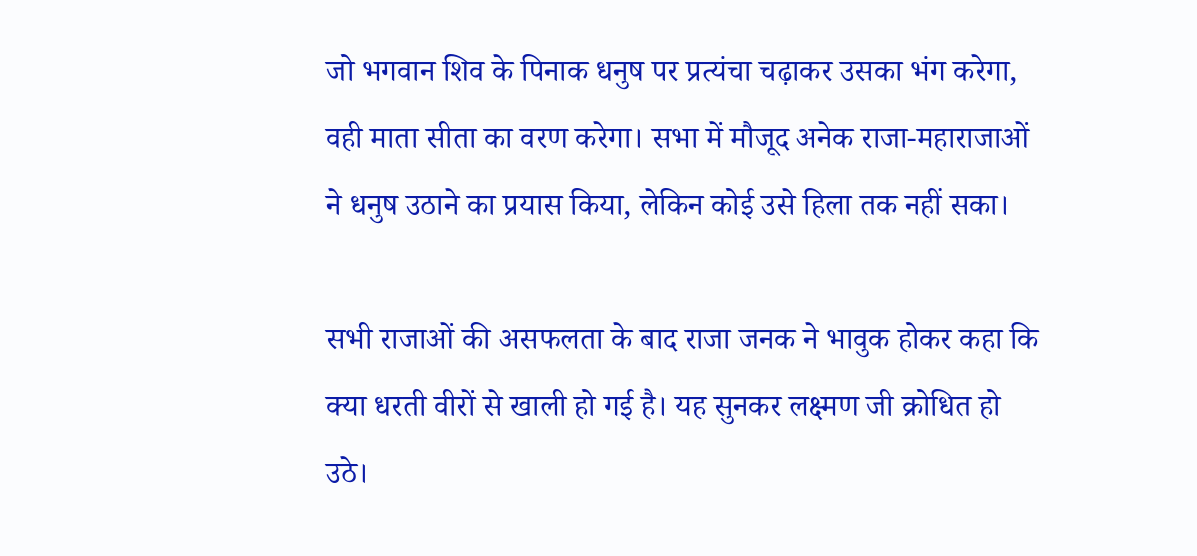जो भगवान शिव के पिनाक धनुष पर प्रत्यंचा चढ़ाकर उसका भंग करेगा, वही माता सीता का वरण करेगा। सभा में मौजूद अनेक राजा-महाराजाओं ने धनुष उठाने का प्रयास किया, लेकिन कोई उसे हिला तक नहीं सका।

सभी राजाओं की असफलता के बाद राजा जनक ने भावुक होकर कहा कि क्या धरती वीरों से खाली हो गई है। यह सुनकर लक्ष्मण जी क्रोधित हो उठे।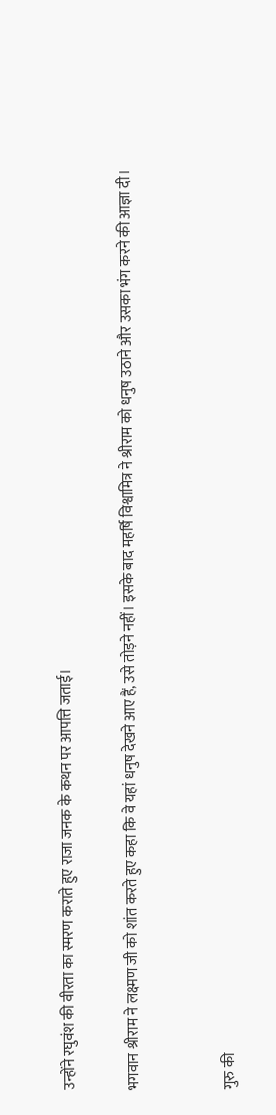उन्होंने रघुवंश की वीरता का स्मरण कराते हुए राजा जनक के कथन पर आपत्ति जताई।

भगवान श्रीराम ने लक्ष्मण जी को शांत करते हुए कहा कि वे यहां धनुष देखने आए हैं, उसे तोड़ने नहीं। इसके बाद महर्षि विश्वामित्र ने श्रीराम को धनुष उठाने और उसका भंग करने की आज्ञा दी।


गुरु की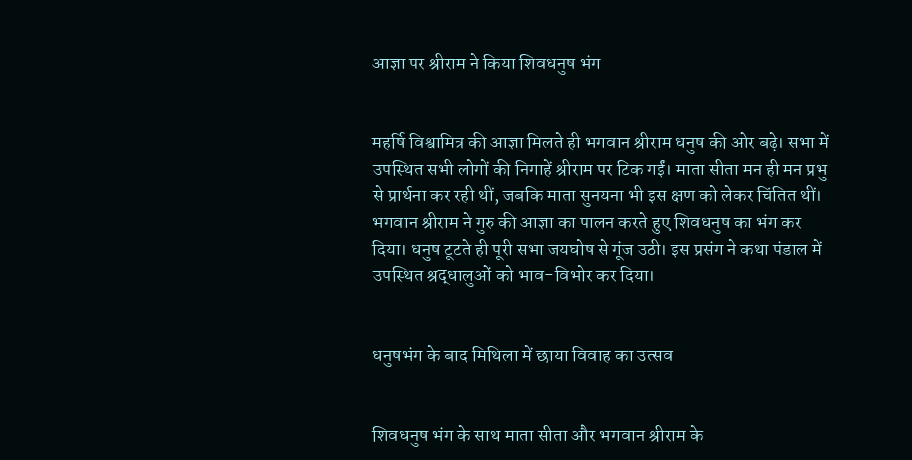आज्ञा पर श्रीराम ने किया शिवधनुष भंग


महर्षि विश्वामित्र की आज्ञा मिलते ही भगवान श्रीराम धनुष की ओर बढ़े। सभा में उपस्थित सभी लोगों की निगाहें श्रीराम पर टिक गईं। माता सीता मन ही मन प्रभु से प्रार्थना कर रही थीं, जबकि माता सुनयना भी इस क्षण को लेकर चिंतित थीं। भगवान श्रीराम ने गुरु की आज्ञा का पालन करते हुए शिवधनुष का भंग कर दिया। धनुष टूटते ही पूरी सभा जयघोष से गूंज उठी। इस प्रसंग ने कथा पंडाल में उपस्थित श्रद्धालुओं को भाव-विभोर कर दिया।


धनुषभंग के बाद मिथिला में छाया विवाह का उत्सव


शिवधनुष भंग के साथ माता सीता और भगवान श्रीराम के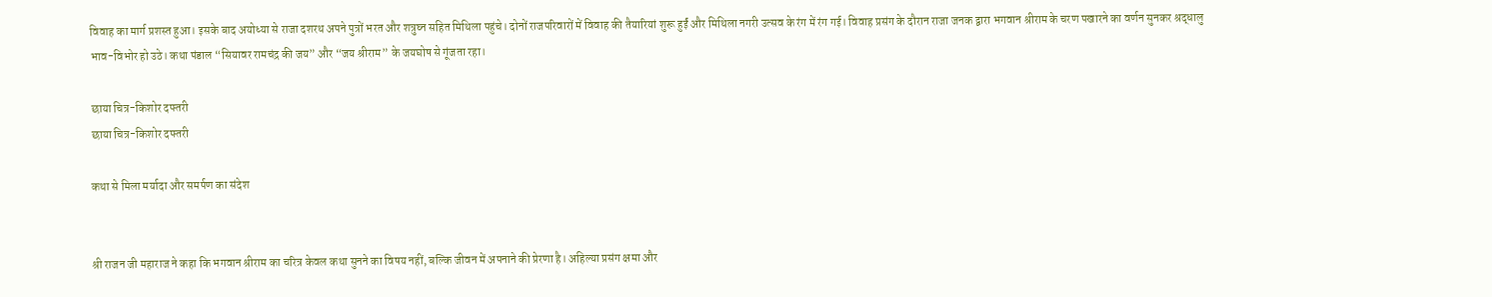विवाह का मार्ग प्रशस्त हुआ। इसके बाद अयोध्या से राजा दशरथ अपने पुत्रों भरत और शत्रुघ्न सहित मिथिला पहुंचे। दोनों राजपरिवारों में विवाह की तैयारियां शुरू हुईं और मिथिला नगरी उत्सव के रंग में रंग गई। विवाह प्रसंग के दौरान राजा जनक द्वारा भगवान श्रीराम के चरण पखारने का वर्णन सुनकर श्रद्धालु भाव-विभोर हो उठे। कथा पंडाल “सियावर रामचंद्र की जय” और “जय श्रीराम” के जयघोष से गूंजता रहा।

छाया चित्र-किशोर दफ्तरी
छाया चित्र-किशोर दफ्तरी

कथा से मिला मर्यादा और समर्पण का संदेश


श्री राजन जी महाराज ने कहा कि भगवान श्रीराम का चरित्र केवल कथा सुनने का विषय नहीं, बल्कि जीवन में अपनाने की प्रेरणा है। अहिल्या प्रसंग क्षमा और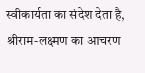स्वीकार्यता का संदेश देता है, श्रीराम-लक्ष्मण का आचरण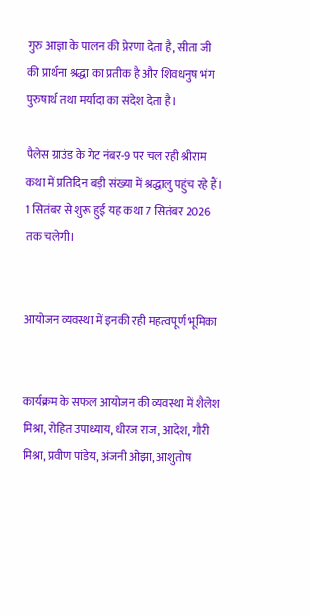गुरु आज्ञा के पालन की प्रेरणा देता है, सीता जी की प्रार्थना श्रद्धा का प्रतीक है और शिवधनुष भंग पुरुषार्थ तथा मर्यादा का संदेश देता है।

पैलेस ग्राउंड के गेट नंबर-9 पर चल रही श्रीराम कथा में प्रतिदिन बड़ी संख्या में श्रद्धालु पहुंच रहे हैं। 1 सितंबर से शुरू हुई यह कथा 7 सितंबर 2026 तक चलेगी।


आयोजन व्यवस्था में इनकी रही महत्वपूर्ण भूमिका


कार्यक्रम के सफल आयोजन की व्यवस्था में शैलेश मिश्रा, रोहित उपाध्याय, धीरज राज, आदेश, गौरी मिश्रा, प्रवीण पांडेय, अंजनी ओझा, आशुतोष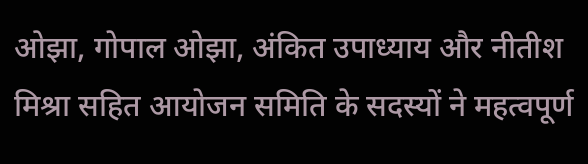ओझा, गोपाल ओझा, अंकित उपाध्याय और नीतीश मिश्रा सहित आयोजन समिति के सदस्यों ने महत्वपूर्ण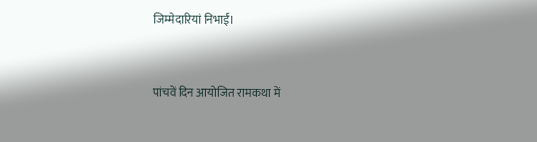जिम्मेदारियां निभाईं।


पांचवें दिन आयोजित रामकथा में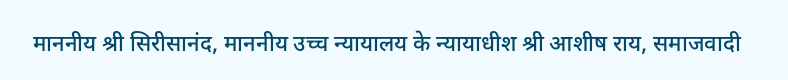माननीय श्री सिरीसानंद, माननीय उच्च न्यायालय के न्यायाधीश श्री आशीष राय, समाजवादी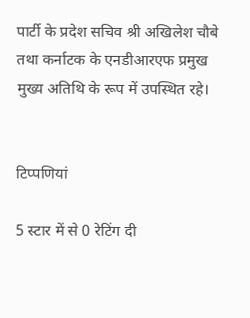पार्टी के प्रदेश सचिव श्री अखिलेश चौबे तथा कर्नाटक के एनडीआरएफ प्रमुख मुख्य अतिथि के रूप में उपस्थित रहे।


टिप्पणियां

5 स्टार में से 0 रेटिंग दी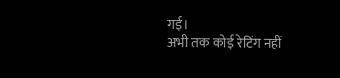गई।
अभी तक कोई रेटिंग नहीं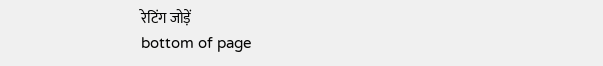रेटिंग जोड़ें
bottom of page